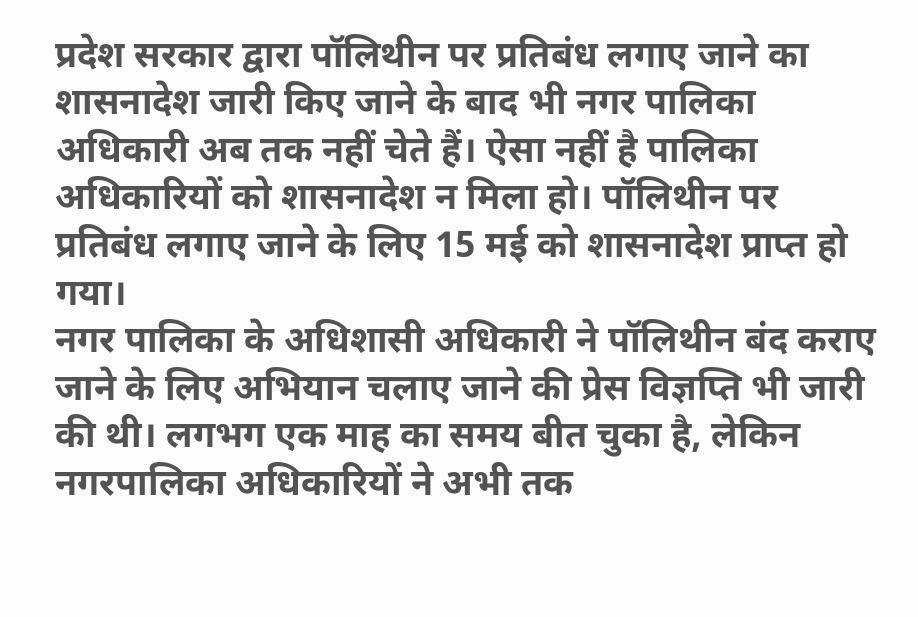प्रदेश सरकार द्वारा पॉलिथीन पर प्रतिबंध लगाए जाने का शासनादेश जारी किए जाने के बाद भी नगर पालिका अधिकारी अब तक नहीं चेते हैं। ऐसा नहीं है पालिका अधिकारियों को शासनादेश न मिला हो। पॉलिथीन पर प्रतिबंध लगाए जाने के लिए 15 मई को शासनादेश प्राप्त हो गया।
नगर पालिका के अधिशासी अधिकारी ने पॉलिथीन बंद कराए जाने के लिए अभियान चलाए जाने की प्रेस विज्ञप्ति भी जारी की थी। लगभग एक माह का समय बीत चुका है, लेकिन नगरपालिका अधिकारियों ने अभी तक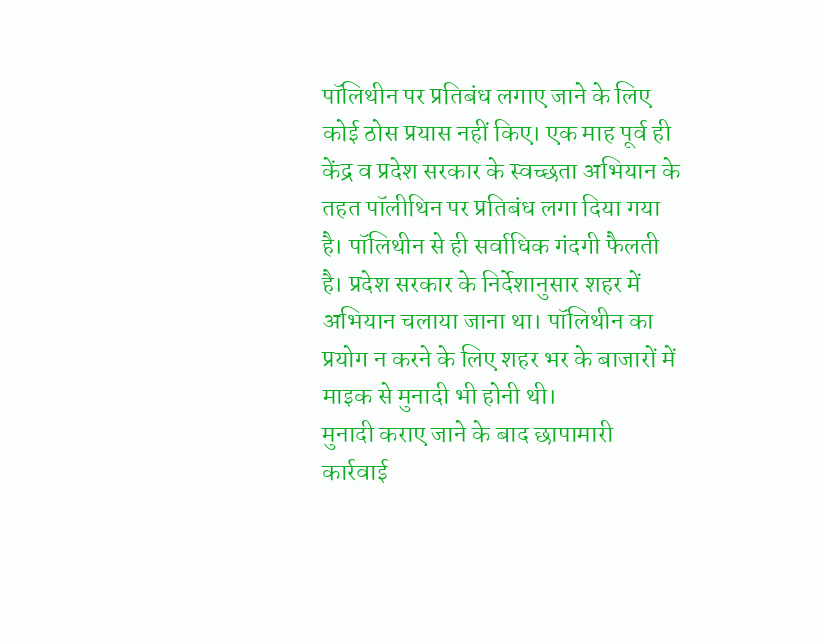पॉलिथीन पर प्रतिबंध लगाए जाने के लिए कोई ठोस प्रयास नहीं किए। एक माह पूर्व ही केंद्र व प्रदेश सरकार के स्वच्छता अभियान के तहत पॉलीथिन पर प्रतिबंध लगा दिया गया है। पॉलिथीन से ही सर्वाधिक गंदगी फैलती है। प्रदेश सरकार के निर्देशानुसार शहर में अभियान चलाया जाना था। पॉलिथीन का प्रयोग न करने के लिए शहर भर के बाजारों में माइक से मुनादी भी होनी थी।
मुनादी कराए जाने के बाद छापामारी कार्रवाई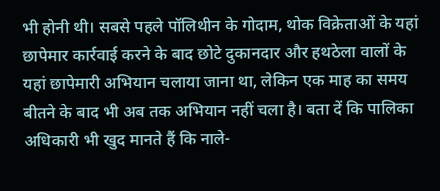भी होनी थी। सबसे पहले पॉलिथीन के गोदाम, थोक विक्रेताओं के यहां छापेमार कार्रवाई करने के बाद छोटे दुकानदार और हथठेला वालों के यहां छापेमारी अभियान चलाया जाना था, लेकिन एक माह का समय बीतने के बाद भी अब तक अभियान नहीं चला है। बता दें कि पालिका अधिकारी भी खुद मानते हैं कि नाले-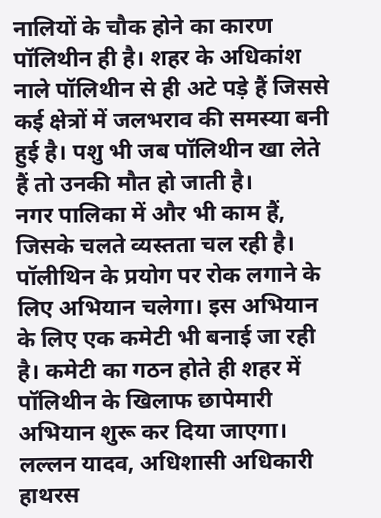नालियों के चौक होने का कारण पॉलिथीन ही है। शहर के अधिकांश नाले पॉलिथीन से ही अटे पड़े हैं जिससे कई क्षेत्रों में जलभराव की समस्या बनी हुई है। पशु भी जब पॉलिथीन खा लेते हैं तो उनकी मौत हो जाती है।
नगर पालिका में और भी काम हैं, जिसके चलते व्यस्तता चल रही है। पॉलीथिन के प्रयोग पर रोक लगाने के लिए अभियान चलेगा। इस अभियान के लिए एक कमेटी भी बनाई जा रही है। कमेटी का गठन होते ही शहर में पॉलिथीन के खिलाफ छापेमारी अभियान शुरू कर दिया जाएगा।
लल्लन यादव, अधिशासी अधिकारी हाथरस